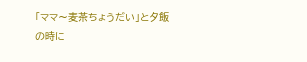「ママ〜麦茶ちょうだい」と夕飯の時に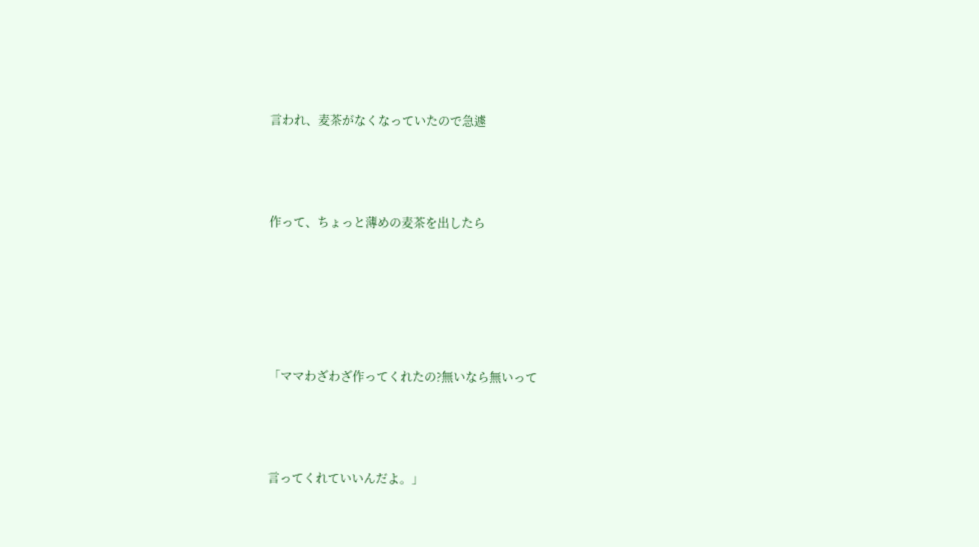言われ、麦茶がなくなっていたので急遽



作って、ちょっと薄めの麦茶を出したら





「ママわざわざ作ってくれたの?無いなら無いって



言ってくれていいんだよ。」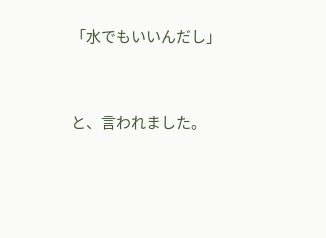「水でもいいんだし」



と、言われました。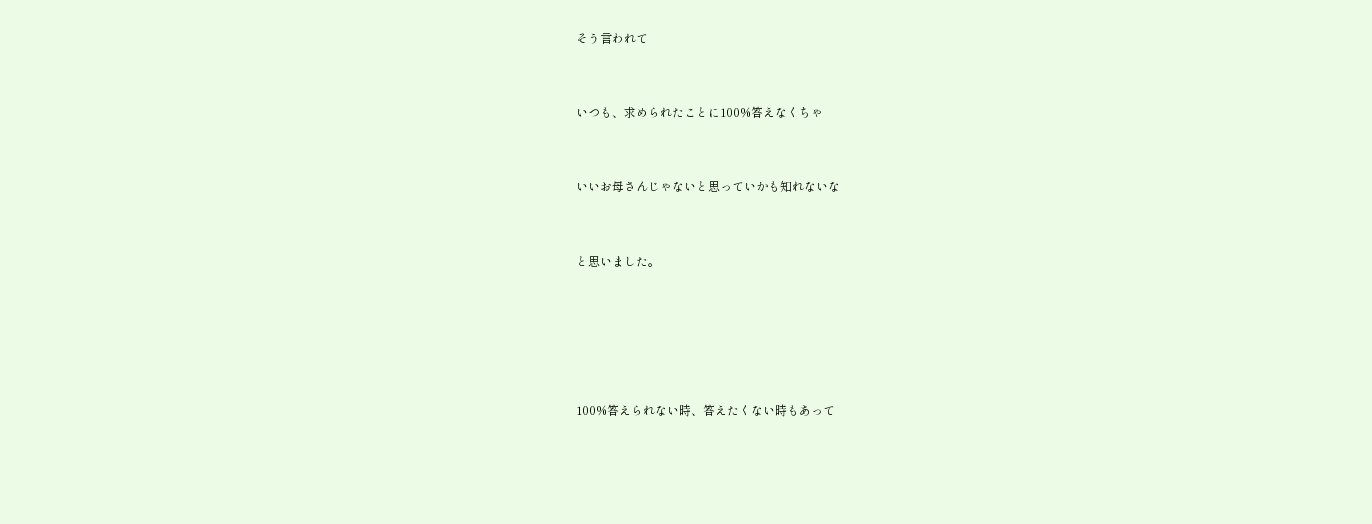そう言われて



いつも、求められたことに100%答えなくちゃ



いいお母さんじゃないと思っていかも知れないな



と思いました。







100%答えられない時、答えたくない時もあって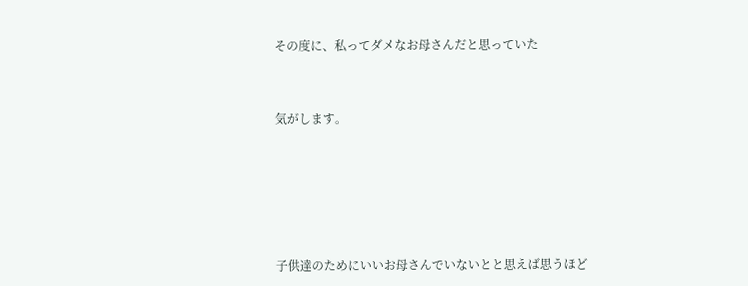その度に、私ってダメなお母さんだと思っていた



気がします。







子供達のためにいいお母さんでいないとと思えば思うほど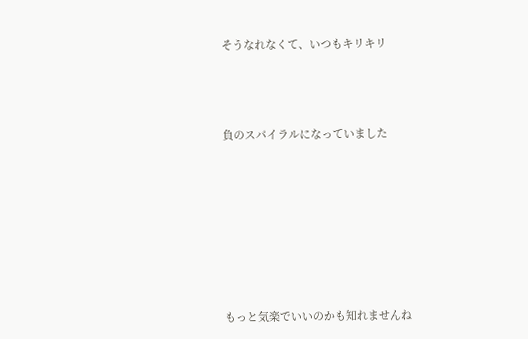そうなれなくて、いつもキリキリ



負のスパイラルになっていました







もっと気楽でいいのかも知れませんね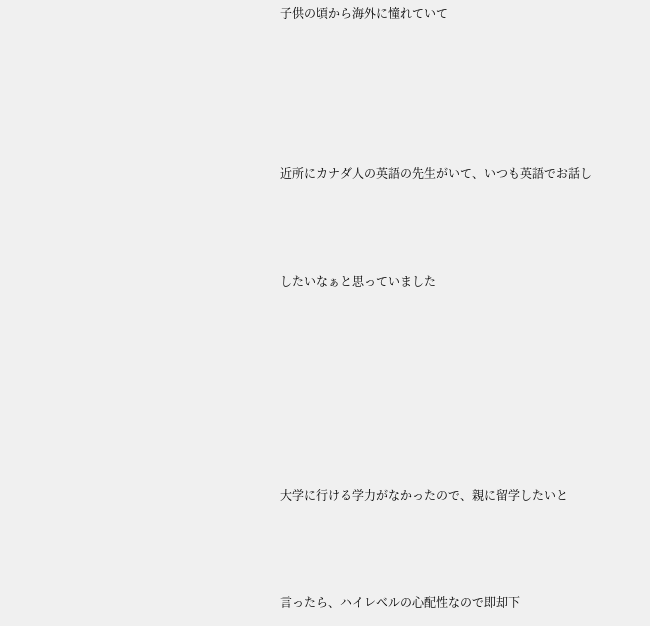子供の頃から海外に憧れていて





近所にカナダ人の英語の先生がいて、いつも英語でお話し



したいなぁと思っていました







大学に行ける学力がなかったので、親に留学したいと



言ったら、ハイレベルの心配性なので即却下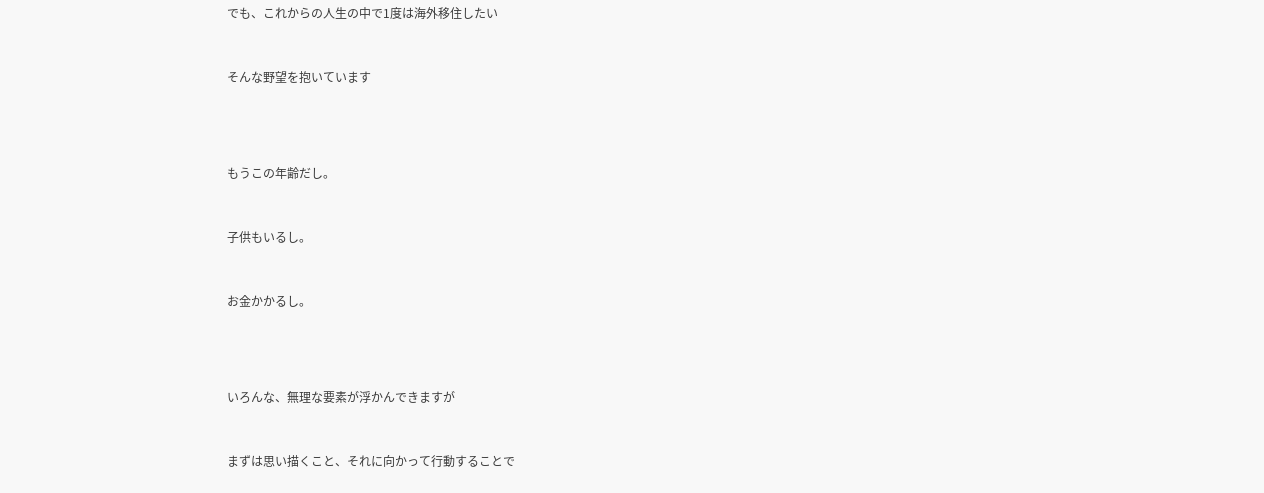でも、これからの人生の中で1度は海外移住したい



そんな野望を抱いています





もうこの年齢だし。



子供もいるし。



お金かかるし。





いろんな、無理な要素が浮かんできますが



まずは思い描くこと、それに向かって行動することで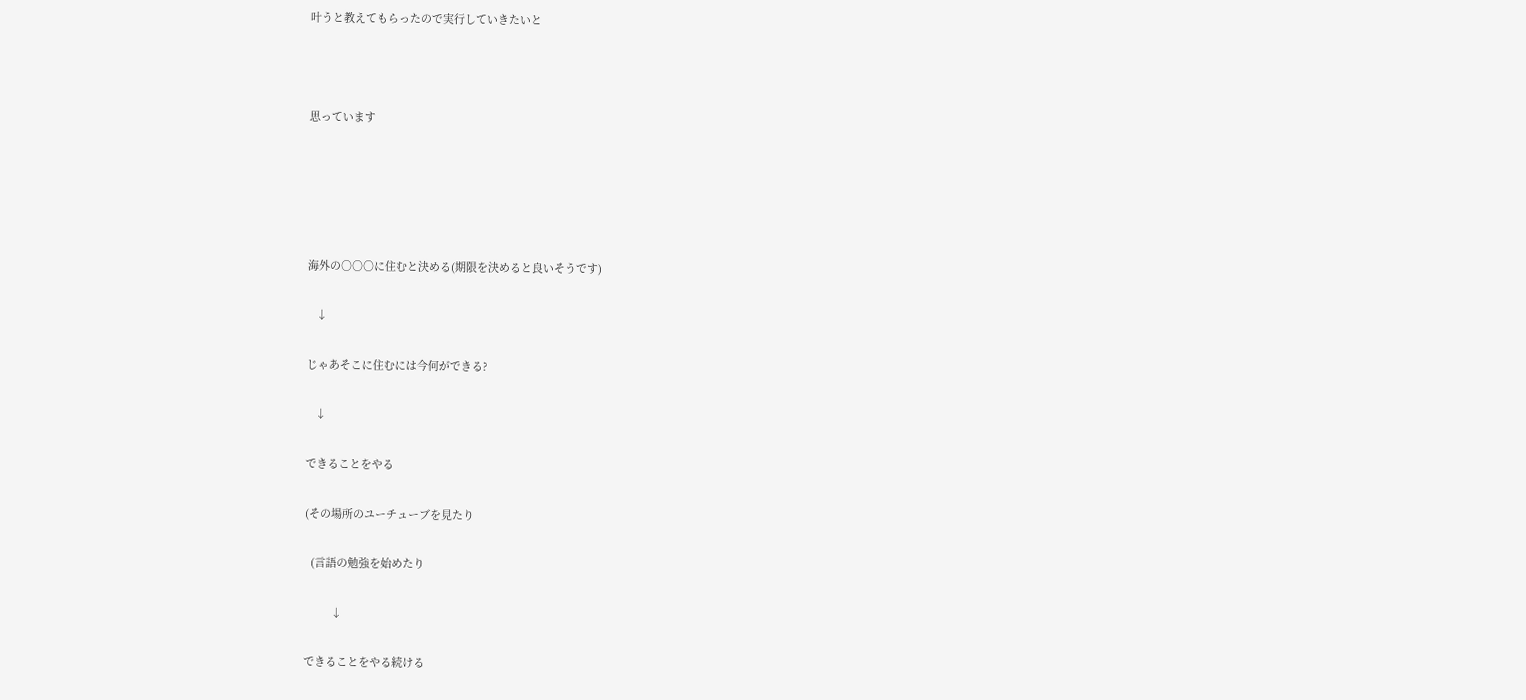叶うと教えてもらったので実行していきたいと



思っています





海外の○○○に住むと決める(期限を決めると良いそうです)

   ↓

じゃあそこに住むには今何ができる?

   ↓

できることをやる

(その場所のユーチューブを見たり

  (言語の勉強を始めたり

         ↓

できることをやる続ける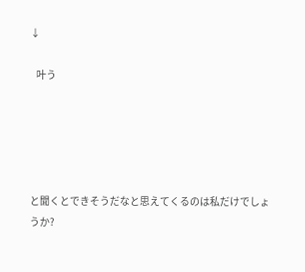↓

   叶う





と聞くとできそうだなと思えてくるのは私だけでしょうか?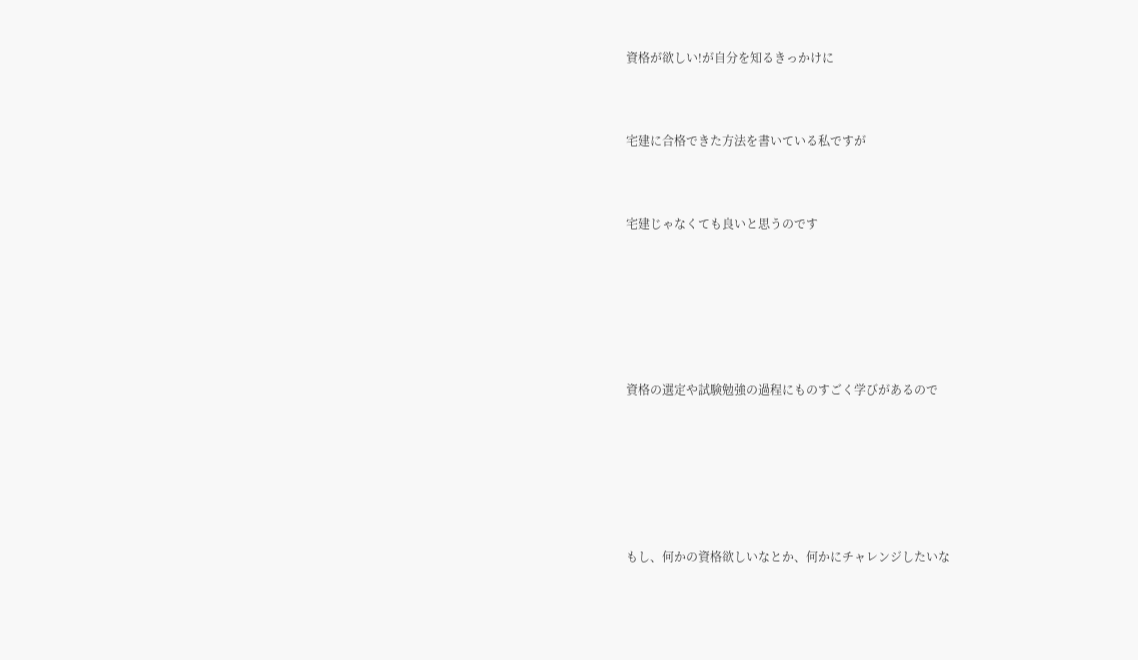資格が欲しい!が自分を知るきっかけに



宅建に合格できた方法を書いている私ですが



宅建じゃなくても良いと思うのです







資格の選定や試験勉強の過程にものすごく学びがあるので







もし、何かの資格欲しいなとか、何かにチャレンジしたいな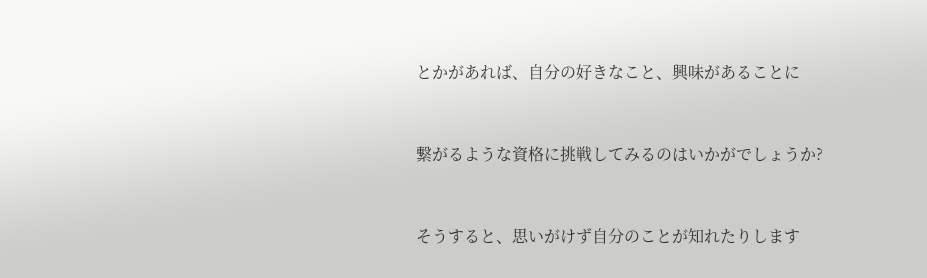とかがあれば、自分の好きなこと、興味があることに



繋がるような資格に挑戦してみるのはいかがでしょうか?



そうすると、思いがけず自分のことが知れたりします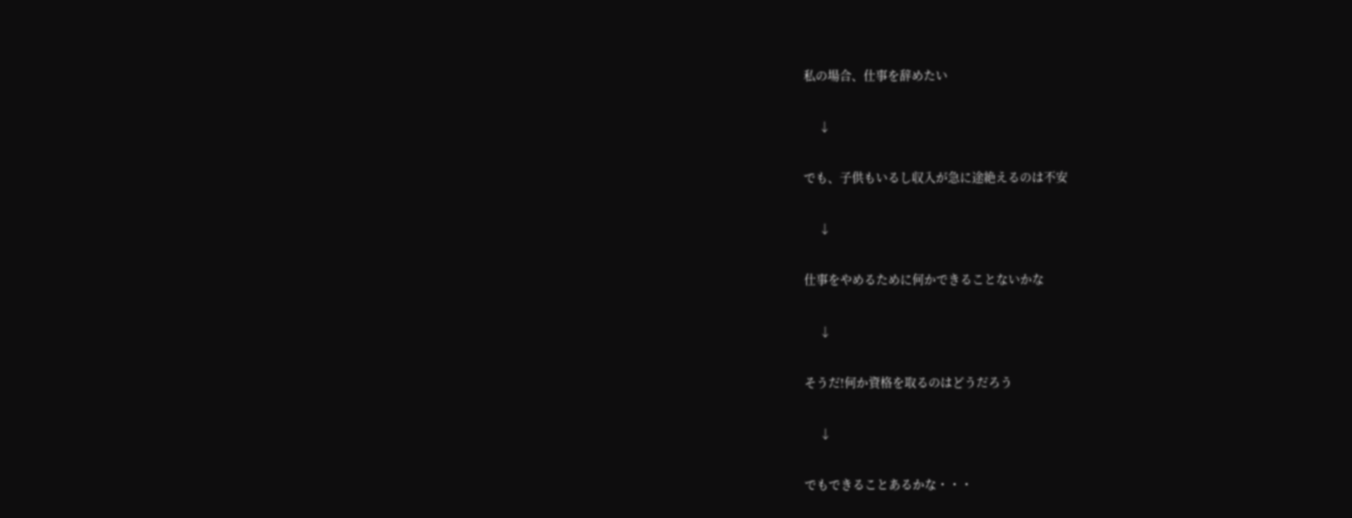私の場合、仕事を辞めたい

     ↓

でも、子供もいるし収入が急に途絶えるのは不安

     ↓

仕事をやめるために何かできることないかな

     ↓

そうだ!何か資格を取るのはどうだろう

     ↓

でもできることあるかな・・・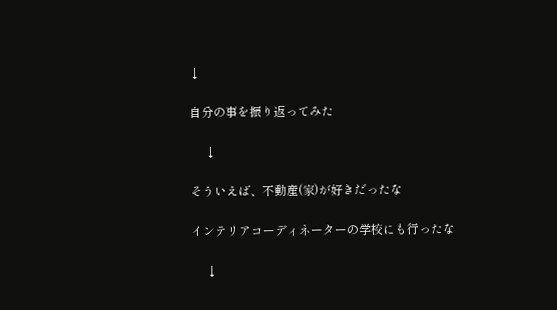↓

自分の事を振り返ってみた

     ↓

そういえば、不動産(家)が好きだったな

インテリアコーディネーターの学校にも行ったな

     ↓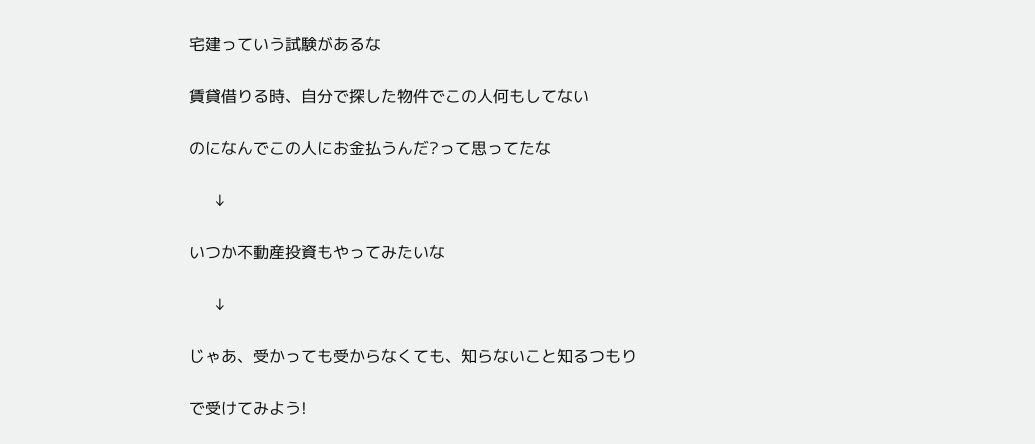宅建っていう試験があるな

賃貸借りる時、自分で探した物件でこの人何もしてない

のになんでこの人にお金払うんだ?って思ってたな

     ↓

いつか不動産投資もやってみたいな

     ↓

じゃあ、受かっても受からなくても、知らないこと知るつもり

で受けてみよう!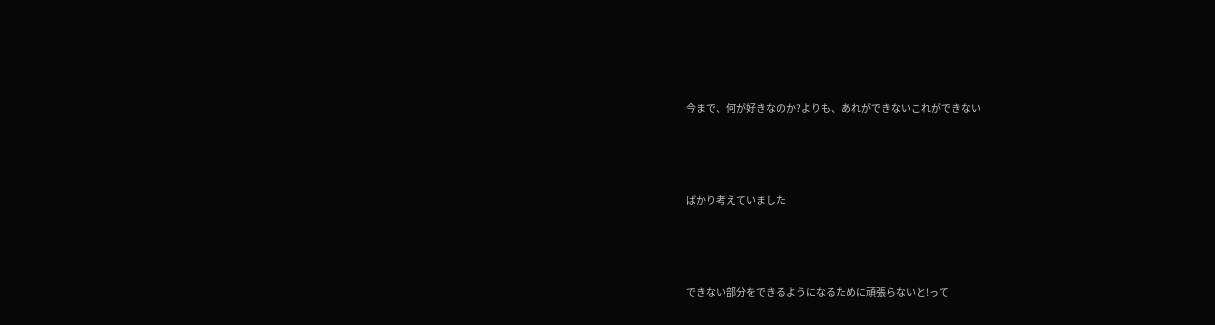今まで、何が好きなのか?よりも、あれができないこれができない



ばかり考えていました



できない部分をできるようになるために頑張らないと!って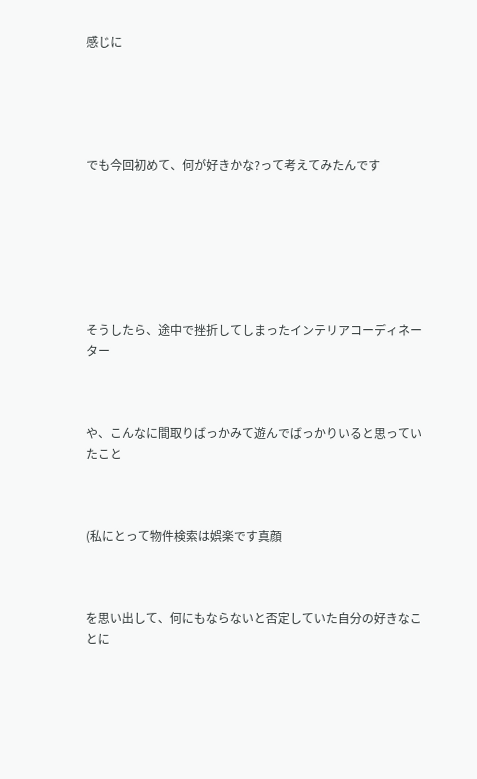感じに





でも今回初めて、何が好きかな?って考えてみたんです







そうしたら、途中で挫折してしまったインテリアコーディネーター



や、こんなに間取りばっかみて遊んでばっかりいると思っていたこと



(私にとって物件検索は娯楽です真顔



を思い出して、何にもならないと否定していた自分の好きなことに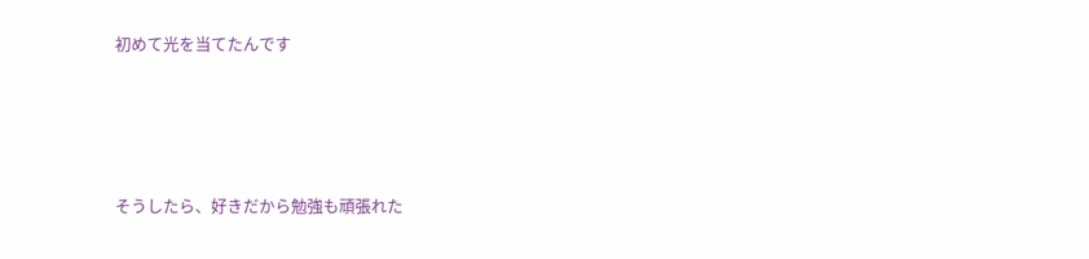初めて光を当てたんです





そうしたら、好きだから勉強も頑張れた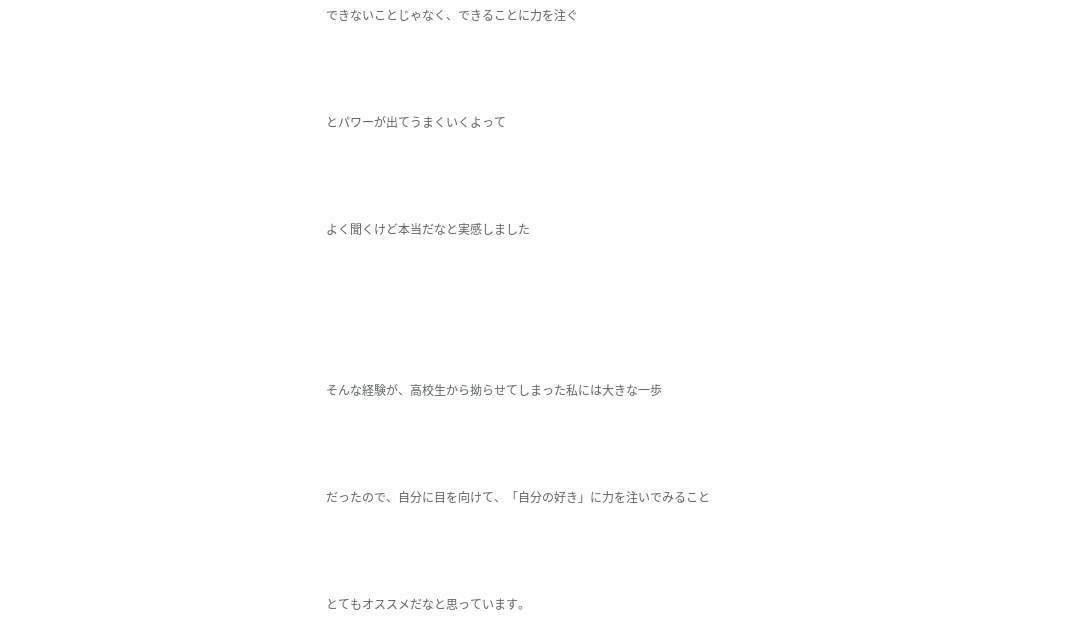できないことじゃなく、できることに力を注ぐ



とパワーが出てうまくいくよって



よく聞くけど本当だなと実感しました





そんな経験が、高校生から拗らせてしまった私には大きな一歩



だったので、自分に目を向けて、「自分の好き」に力を注いでみること



とてもオススメだなと思っています。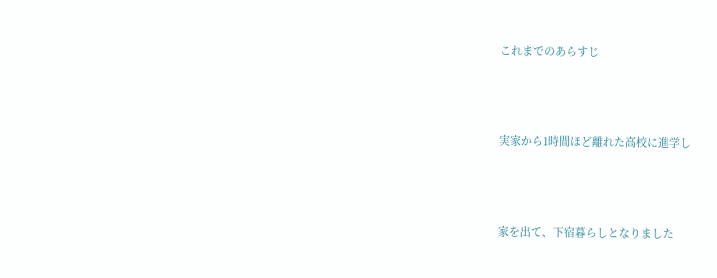これまでのあらすじ



実家から1時間ほど離れた高校に進学し



家を出て、下宿暮らしとなりました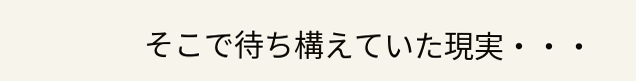そこで待ち構えていた現実・・・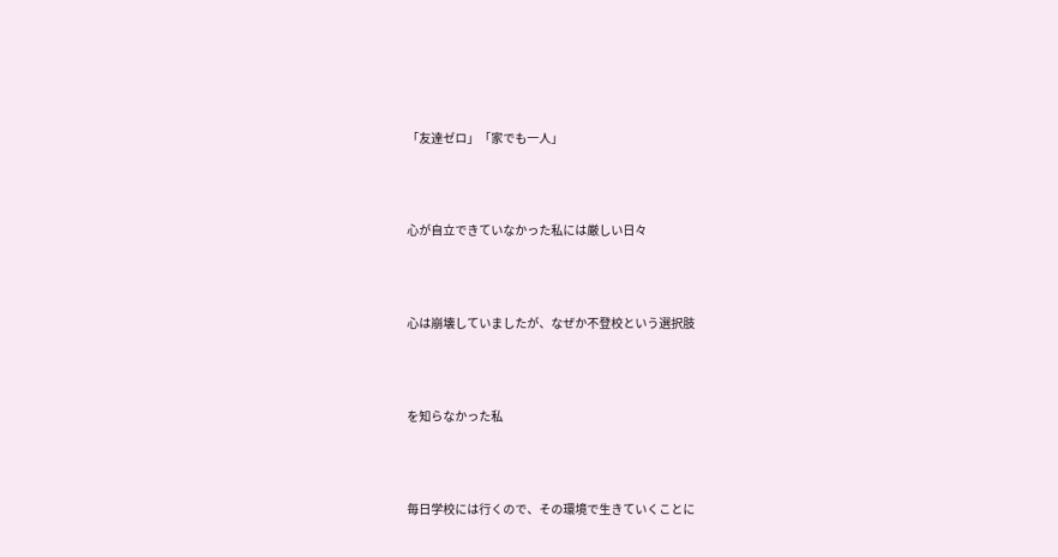「友達ゼロ」「家でも一人」



心が自立できていなかった私には厳しい日々



心は崩壊していましたが、なぜか不登校という選択肢



を知らなかった私



毎日学校には行くので、その環境で生きていくことに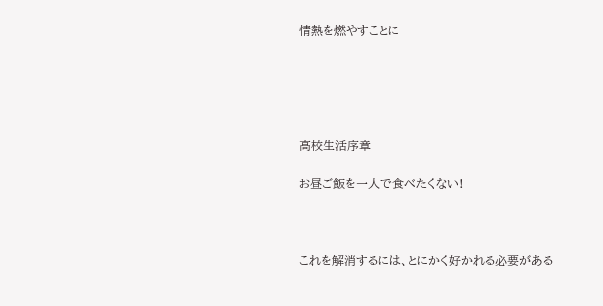情熱を燃やすことに





高校生活序章

お昼ご飯を一人で食べたくない!



これを解消するには、とにかく好かれる必要がある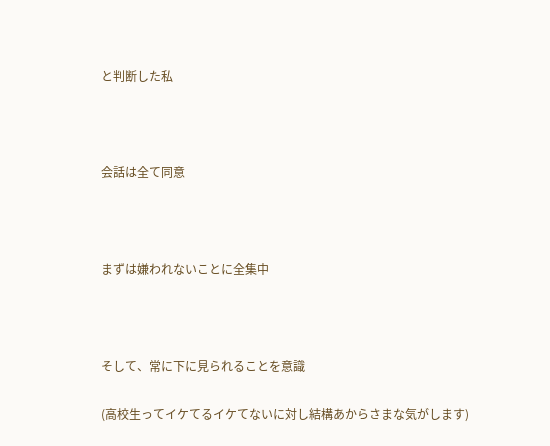と判断した私



会話は全て同意



まずは嫌われないことに全集中



そして、常に下に見られることを意識

(高校生ってイケてるイケてないに対し結構あからさまな気がします)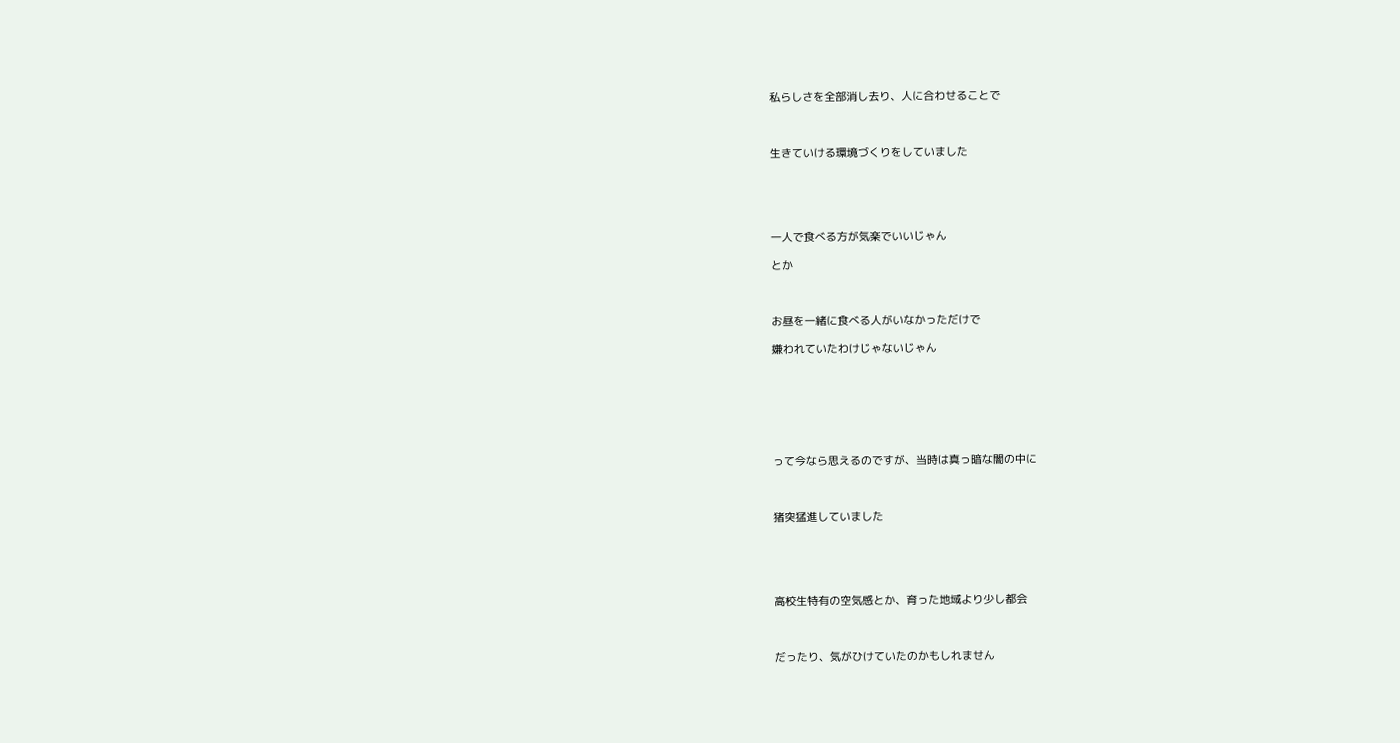私らしさを全部消し去り、人に合わせることで



生きていける環境づくりをしていました





一人で食べる方が気楽でいいじゃん

とか



お昼を一緒に食べる人がいなかっただけで

嫌われていたわけじゃないじゃん







って今なら思えるのですが、当時は真っ暗な闇の中に



猪突猛進していました





高校生特有の空気感とか、育った地域より少し都会



だったり、気がひけていたのかもしれません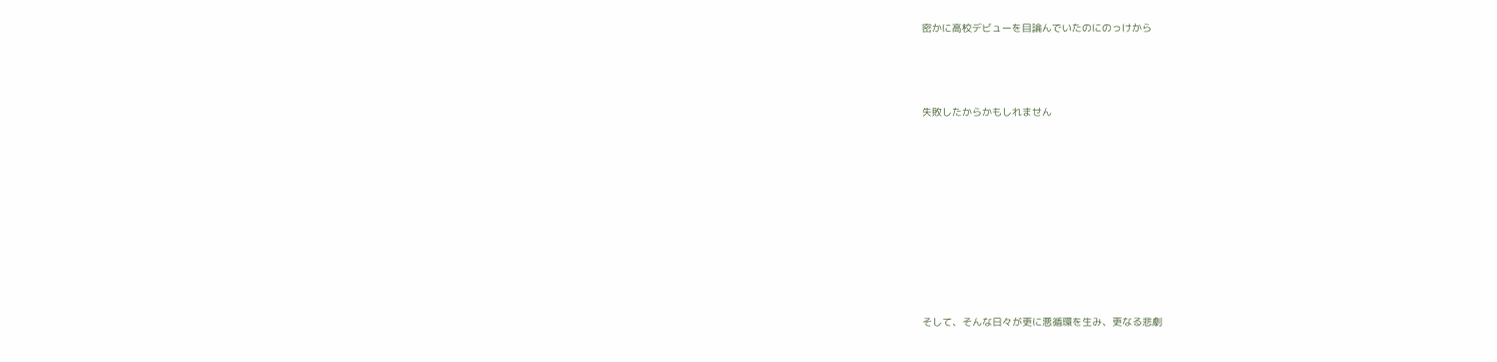密かに高校デビューを目論んでいたのにのっけから



失敗したからかもしれません









そして、そんな日々が更に悪循環を生み、更なる悲劇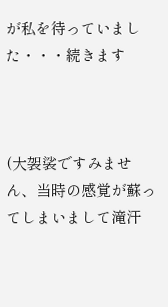が私を待っていました・・・続きます



(大袈裟ですみません、当時の感覚が蘇ってしまいまして滝汗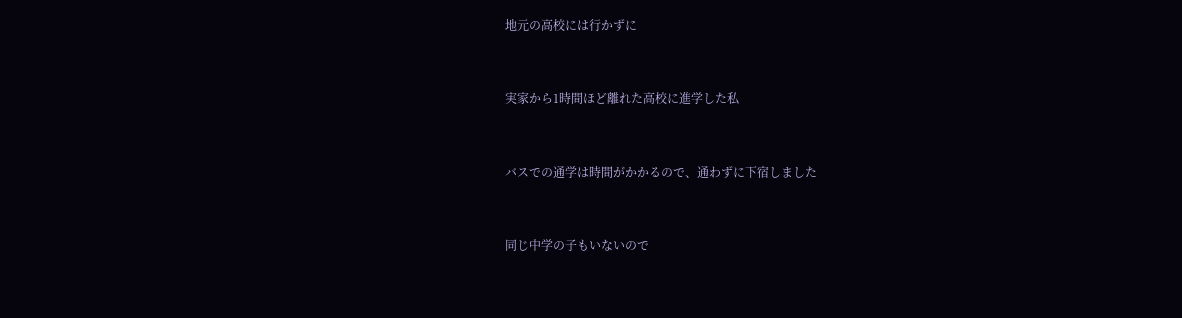地元の高校には行かずに



実家から1時間ほど離れた高校に進学した私



バスでの通学は時間がかかるので、通わずに下宿しました



同じ中学の子もいないので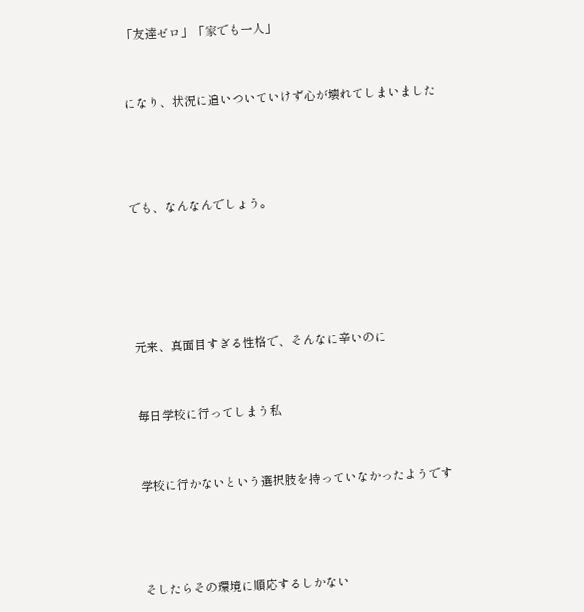「友達ゼロ」「家でも一人」



になり、状況に追いついていけず心が壊れてしまいました





でも、なんなんでしょう。







元来、真面目すぎる性格で、そんなに辛いのに



毎日学校に行ってしまう私



学校に行かないという選択肢を持っていなかったようです





そしたらその環境に順応するしかない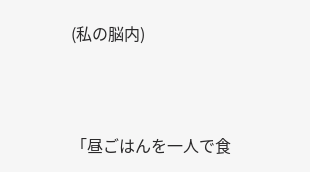(私の脳内)



「昼ごはんを一人で食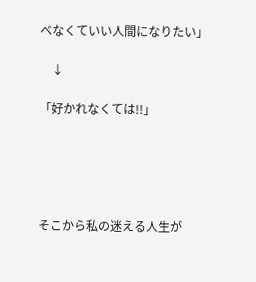べなくていい人間になりたい」

    ↓

「好かれなくては!!」





そこから私の迷える人生が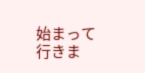始まって行きま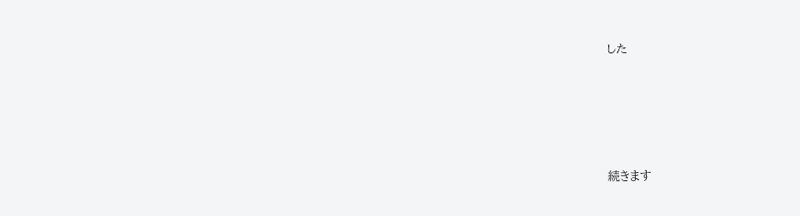した





続きます